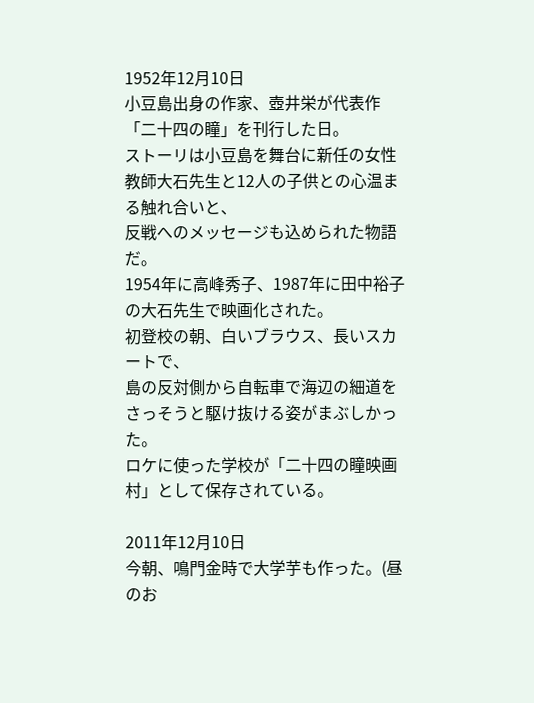1952年12月10日
小豆島出身の作家、壺井栄が代表作「二十四の瞳」を刊行した日。
ストーリは小豆島を舞台に新任の女性教師大石先生と12人の子供との心温まる触れ合いと、
反戦へのメッセージも込められた物語だ。
1954年に高峰秀子、1987年に田中裕子の大石先生で映画化された。
初登校の朝、白いブラウス、長いスカートで、
島の反対側から自転車で海辺の細道をさっそうと駆け抜ける姿がまぶしかった。
ロケに使った学校が「二十四の瞳映画村」として保存されている。

2011年12月10日
今朝、鳴門金時で大学芋も作った。(昼のお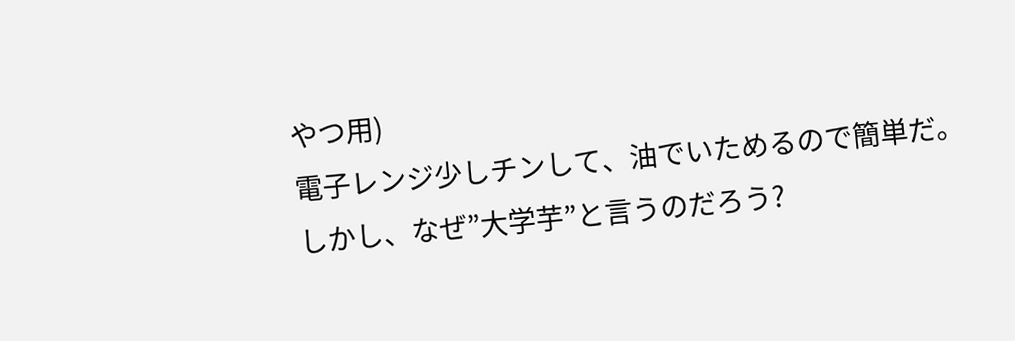やつ用)
電子レンジ少しチンして、油でいためるので簡単だ。
しかし、なぜ”大学芋”と言うのだろう?